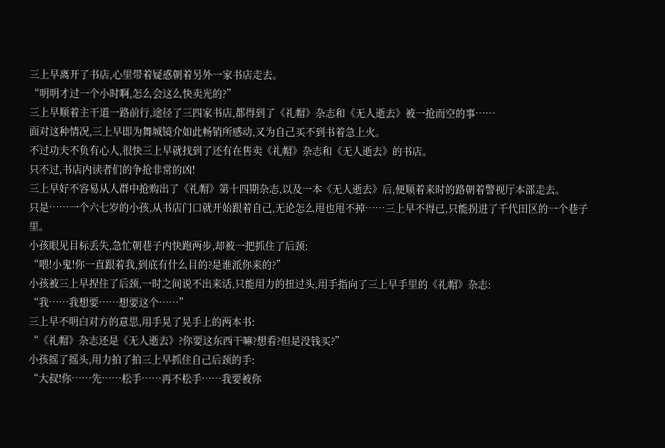三上早离开了书店,心里带着疑惑朝着另外一家书店走去。
“明明才过一个小时啊,怎么会这么快卖光的?”
三上早顺着主干道一路前行,途径了三四家书店,都得到了《礼帽》杂志和《无人逝去》被一抢而空的事……
面对这种情况,三上早即为舞城镜介如此畅销所感动,又为自己买不到书着急上火。
不过功夫不负有心人,很快三上早就找到了还有在售卖《礼帽》杂志和《无人逝去》的书店。
只不过,书店内读者们的争抢非常的凶!
三上早好不容易从人群中抢购出了《礼帽》第十四期杂志,以及一本《无人逝去》后,便顺着来时的路朝着警视厅本部走去。
只是……一个六七岁的小孩,从书店门口就开始跟着自己,无论怎么甩也甩不掉……三上早不得已,只能拐进了千代田区的一个巷子里。
小孩眼见目标丢失,急忙朝巷子内快跑两步,却被一把抓住了后颈:
“喂!小鬼!你一直跟着我,到底有什么目的?是谁派你来的?”
小孩被三上早捏住了后颈,一时之间说不出来话,只能用力的扭过头,用手指向了三上早手里的《礼帽》杂志:
“我……我想要……想要这个……”
三上早不明白对方的意思,用手晃了晃手上的两本书:
“《礼帽》杂志还是《无人逝去》?你要这东西干嘛?想看?但是没钱买?”
小孩摇了摇头,用力拍了拍三上早抓住自己后颈的手:
“大叔!你……先……松手……再不松手……我要被你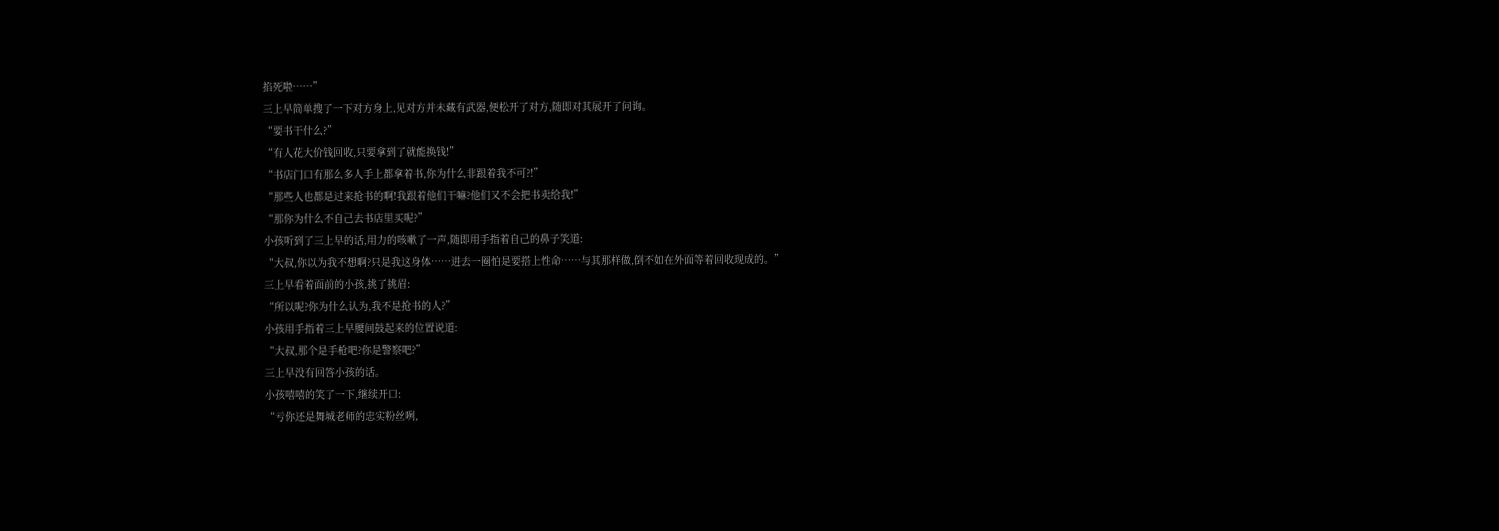掐死啦……”
三上早简单搜了一下对方身上,见对方并未藏有武器,便松开了对方,随即对其展开了问询。
“要书干什么?”
“有人花大价钱回收,只要拿到了就能换钱!”
“书店门口有那么多人手上都拿着书,你为什么非跟着我不可?!”
“那些人也都是过来抢书的啊!我跟着他们干嘛?他们又不会把书卖给我!”
“那你为什么不自己去书店里买呢?”
小孩听到了三上早的话,用力的咳嗽了一声,随即用手指着自己的鼻子笑道:
“大叔,你以为我不想啊?只是我这身体……进去一圈怕是要搭上性命……与其那样做,倒不如在外面等着回收现成的。”
三上早看着面前的小孩,挑了挑眉:
“所以呢?你为什么认为,我不是抢书的人?”
小孩用手指着三上早腰间鼓起来的位置说道:
“大叔,那个是手枪吧?你是警察吧?”
三上早没有回答小孩的话。
小孩嘻嘻的笑了一下,继续开口:
“亏你还是舞城老师的忠实粉丝咧,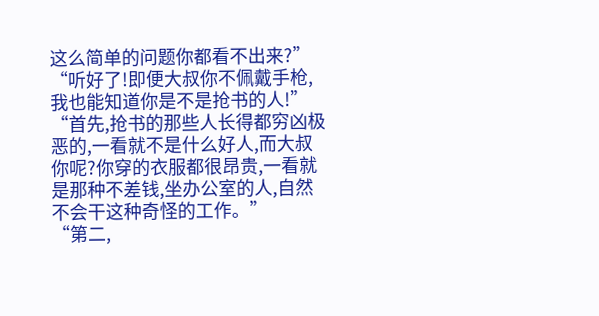这么简单的问题你都看不出来?”
“听好了!即便大叔你不佩戴手枪,我也能知道你是不是抢书的人!”
“首先,抢书的那些人长得都穷凶极恶的,一看就不是什么好人,而大叔你呢?你穿的衣服都很昂贵,一看就是那种不差钱,坐办公室的人,自然不会干这种奇怪的工作。”
“第二,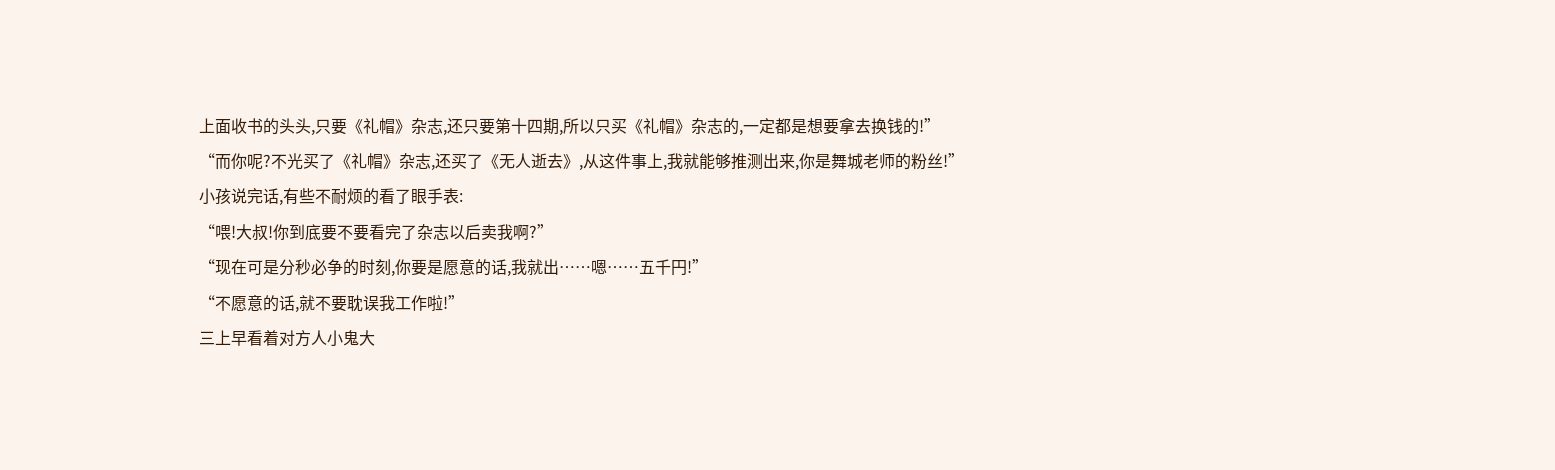上面收书的头头,只要《礼帽》杂志,还只要第十四期,所以只买《礼帽》杂志的,一定都是想要拿去换钱的!”
“而你呢?不光买了《礼帽》杂志,还买了《无人逝去》,从这件事上,我就能够推测出来,你是舞城老师的粉丝!”
小孩说完话,有些不耐烦的看了眼手表:
“喂!大叔!你到底要不要看完了杂志以后卖我啊?”
“现在可是分秒必争的时刻,你要是愿意的话,我就出……嗯……五千円!”
“不愿意的话,就不要耽误我工作啦!”
三上早看着对方人小鬼大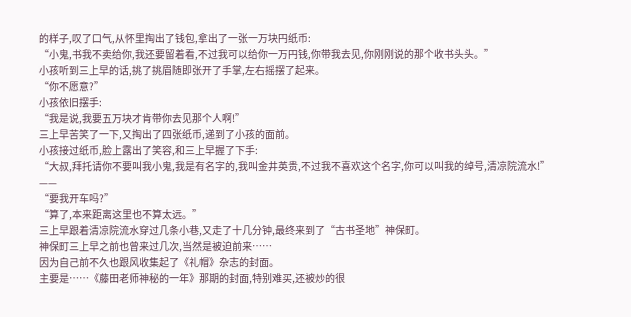的样子,叹了口气,从怀里掏出了钱包,拿出了一张一万块円纸币:
“小鬼,书我不卖给你,我还要留着看,不过我可以给你一万円钱,你带我去见,你刚刚说的那个收书头头。”
小孩听到三上早的话,挑了挑眉随即张开了手掌,左右摇摆了起来。
“你不愿意?”
小孩依旧摆手:
“我是说,我要五万块才肯带你去见那个人啊!”
三上早苦笑了一下,又掏出了四张纸币,递到了小孩的面前。
小孩接过纸币,脸上露出了笑容,和三上早握了下手:
“大叔,拜托请你不要叫我小鬼,我是有名字的,我叫金井英贵,不过我不喜欢这个名字,你可以叫我的绰号,清凉院流水!”
——
“要我开车吗?”
“算了,本来距离这里也不算太远。”
三上早跟着清凉院流水穿过几条小巷,又走了十几分钟,最终来到了“古书圣地”神保町。
神保町三上早之前也曾来过几次,当然是被迫前来……
因为自己前不久也跟风收集起了《礼帽》杂志的封面。
主要是……《藤田老师神秘的一年》那期的封面,特别难买,还被炒的很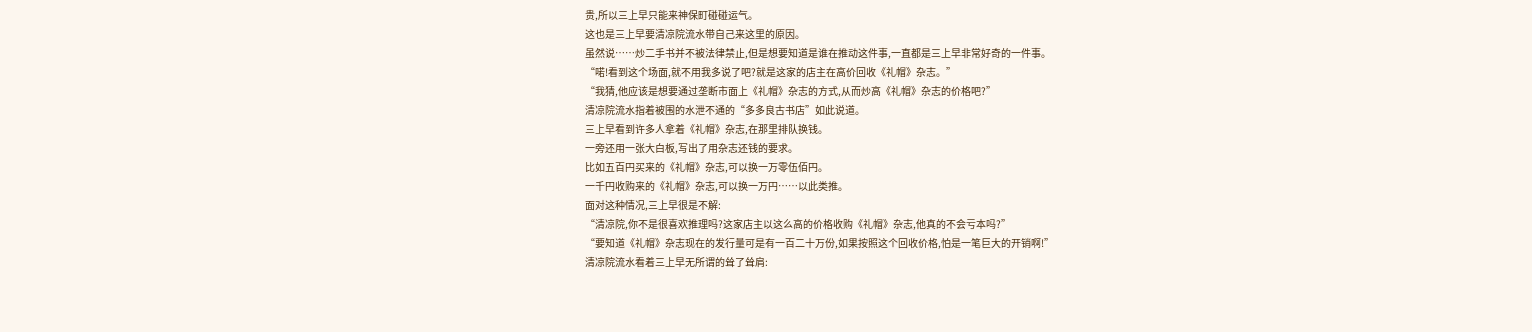贵,所以三上早只能来神保町碰碰运气。
这也是三上早要清凉院流水带自己来这里的原因。
虽然说……炒二手书并不被法律禁止,但是想要知道是谁在推动这件事,一直都是三上早非常好奇的一件事。
“喏!看到这个场面,就不用我多说了吧?就是这家的店主在高价回收《礼帽》杂志。”
“我猜,他应该是想要通过垄断市面上《礼帽》杂志的方式,从而炒高《礼帽》杂志的价格吧?”
清凉院流水指着被围的水泄不通的“多多良古书店”如此说道。
三上早看到许多人拿着《礼帽》杂志,在那里排队换钱。
一旁还用一张大白板,写出了用杂志还钱的要求。
比如五百円买来的《礼帽》杂志,可以换一万零伍佰円。
一千円收购来的《礼帽》杂志,可以换一万円……以此类推。
面对这种情况,三上早很是不解:
“清凉院,你不是很喜欢推理吗?这家店主以这么高的价格收购《礼帽》杂志,他真的不会亏本吗?”
“要知道《礼帽》杂志现在的发行量可是有一百二十万份,如果按照这个回收价格,怕是一笔巨大的开销啊!”
清凉院流水看着三上早无所谓的耸了耸肩: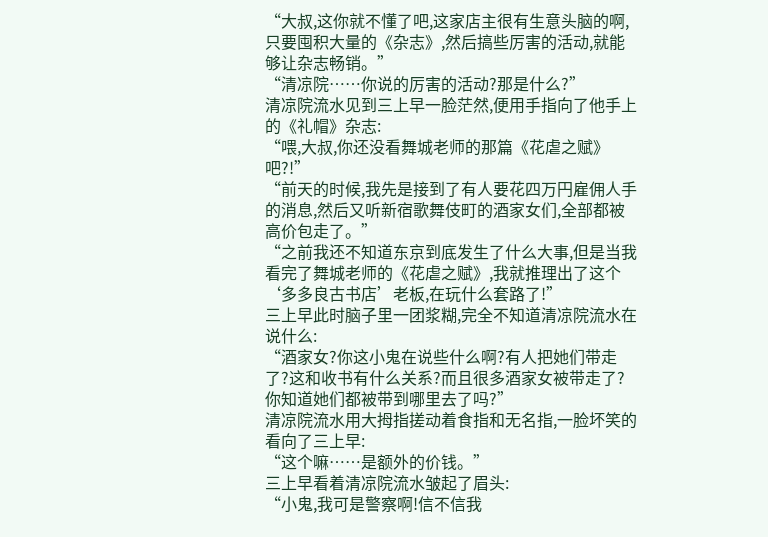“大叔,这你就不懂了吧,这家店主很有生意头脑的啊,只要囤积大量的《杂志》,然后搞些厉害的活动,就能够让杂志畅销。”
“清凉院……你说的厉害的活动?那是什么?”
清凉院流水见到三上早一脸茫然,便用手指向了他手上的《礼帽》杂志:
“喂,大叔,你还没看舞城老师的那篇《花虐之赋》吧?!”
“前天的时候,我先是接到了有人要花四万円雇佣人手的消息,然后又听新宿歌舞伎町的酒家女们,全部都被高价包走了。”
“之前我还不知道东京到底发生了什么大事,但是当我看完了舞城老师的《花虐之赋》,我就推理出了这个‘多多良古书店’老板,在玩什么套路了!”
三上早此时脑子里一团浆糊,完全不知道清凉院流水在说什么:
“酒家女?你这小鬼在说些什么啊?有人把她们带走了?这和收书有什么关系?而且很多酒家女被带走了?你知道她们都被带到哪里去了吗?”
清凉院流水用大拇指搓动着食指和无名指,一脸坏笑的看向了三上早:
“这个嘛……是额外的价钱。”
三上早看着清凉院流水皱起了眉头:
“小鬼,我可是警察啊!信不信我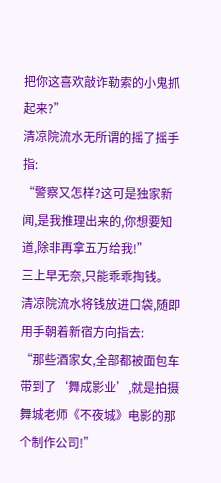把你这喜欢敲诈勒索的小鬼抓起来?”
清凉院流水无所谓的摇了摇手指:
“警察又怎样?这可是独家新闻,是我推理出来的,你想要知道,除非再拿五万给我!”
三上早无奈,只能乖乖掏钱。
清凉院流水将钱放进口袋,随即用手朝着新宿方向指去:
“那些酒家女,全部都被面包车带到了‘舞成影业’,就是拍摄舞城老师《不夜城》电影的那个制作公司!”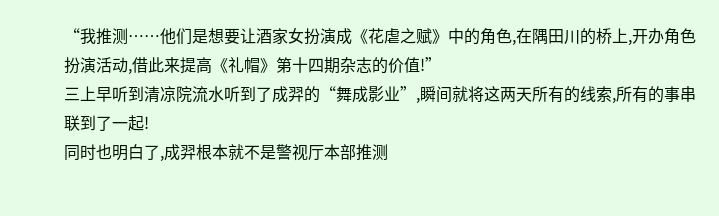“我推测……他们是想要让酒家女扮演成《花虐之赋》中的角色,在隅田川的桥上,开办角色扮演活动,借此来提高《礼帽》第十四期杂志的价值!”
三上早听到清凉院流水听到了成羿的“舞成影业”,瞬间就将这两天所有的线索,所有的事串联到了一起!
同时也明白了,成羿根本就不是警视厅本部推测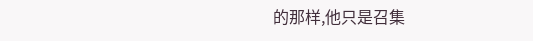的那样,他只是召集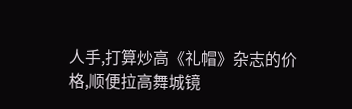人手,打算炒高《礼帽》杂志的价格,顺便拉高舞城镜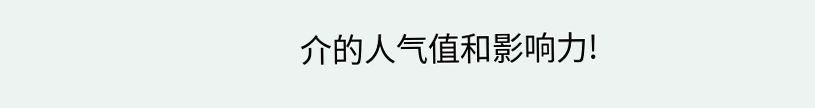介的人气值和影响力!